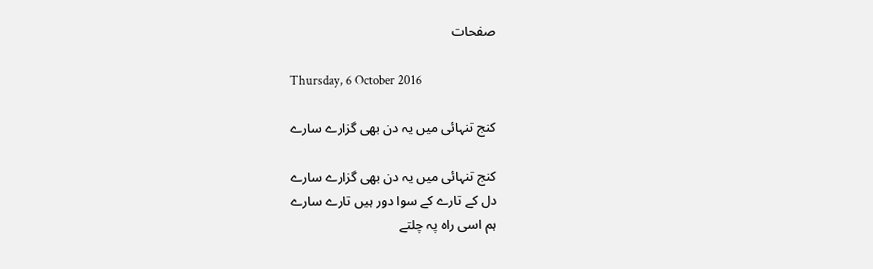صفحات

Thursday, 6 October 2016

کنج تنہائی میں یہ دن بھی گزارے سارے

کنج تنہائی میں یہ دن بھی گزارے سارے
دل کے تارے کے سوا دور ہیں تارے سارے
ہم اسی راہ پہ چلتے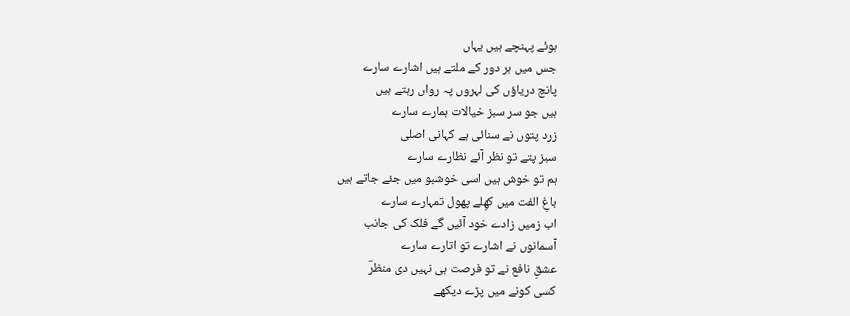ہوئے پہنچے ہیں یہاں
جس میں ہر دور کے ملتے ہیں اشارے سارے
پانچ دریاؤں کی لہروں پہ رواں رہتے ہیں
ہیں جو سر سبز خیالات ہمارے سارے
زرد پتوں نے سنائی ہے کہانی اصلی
سبز پتے تو نظر آئے نظارے سارے
ہم تو خوش ہیں اسی خوشبو میں جئے جاتے ہیں
باغِ الفت میں کھِلے پھول تمہارے سارے
اب زمیں زادے خود آئیں گے فلک کی جانب
آسمانوں نے اشارے تو اتارے سارے
عشقِ نافع نے تو فرصت ہی نہیں دی منظرؔ
کسی کونے میں پڑے دیکھے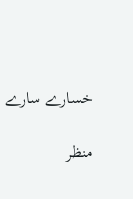خسارے سارے

منظر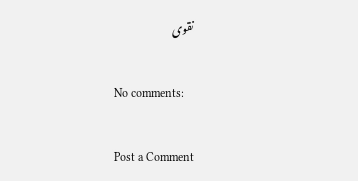نقوی

No comments:

Post a Comment